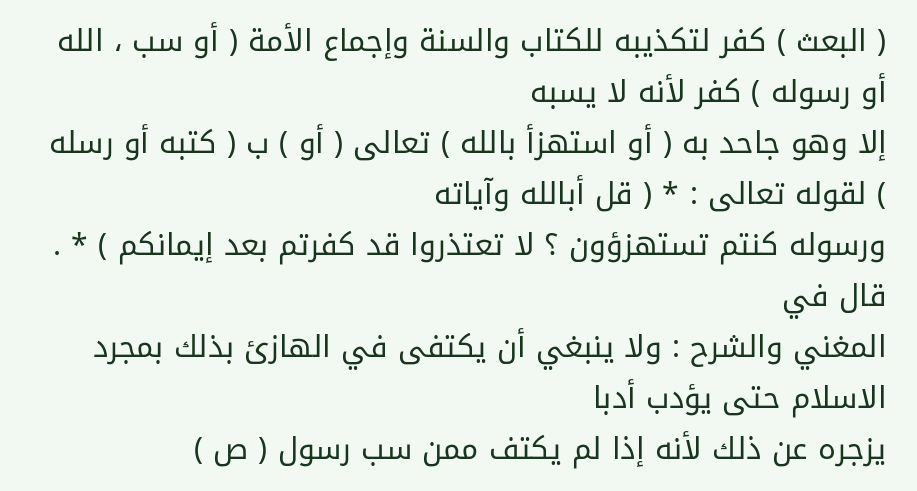( البعث ) كفر لتكذيبه للكتاب والسنة وإجماع الأمة ( أو سب ، الله أو رسوله ) كفر لأنه لا يسبه
إلا وهو جاحد به ( أو استهزأ بالله ) تعالى ( أو ) ب ( كتبه أو رسله ) لقوله تعالى : * ( قل أبالله وآياته
ورسوله كنتم تستهزؤون ؟ لا تعتذروا قد كفرتم بعد إيمانكم ) * . قال في
المغني والشرح : ولا ينبغي أن يكتفى في الهازئ بذلك بمجرد الاسلام حتى يؤدب أدبا
يزجره عن ذلك لأنه إذا لم يكتف ممن سب رسول ( ص )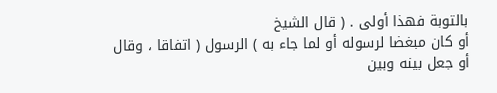بالتوبة فهذا أولى . ( قال الشيخ
أو كان مبغضا لرسوله أو لما جاء به ) الرسول ( اتفاقا ، وقال أو جعل بينه وبين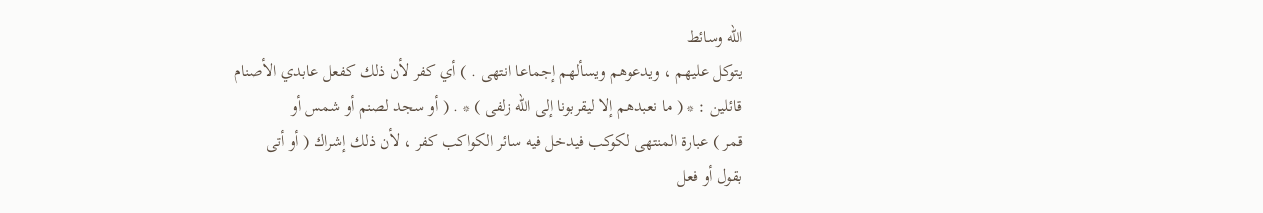الله وسائط
يتوكل عليهم ، ويدعوهم ويسألهم إجماعا انتهى . ) أي كفر لأن ذلك كفعل عابدي الأصنام
قائلين : * ( ما نعبدهم إلا ليقربونا إلى الله زلفى ) * . ( أو سجد لصنم أو شمس أو
قمر ) عبارة المنتهى لكوكب فيدخل فيه سائر الكواكب كفر ، لأن ذلك إشراك ( أو أتى
بقول أو فعل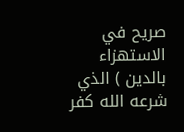صريح في الاستهزاء بالدين ) الذي شرعه الله كفر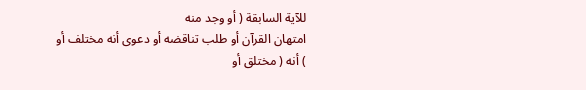للآية السابقة ( أو وجد منه
امتهان القرآن أو طلب تناقضه أو دعوى أنه مختلف أو ) أنه ( مختلق أو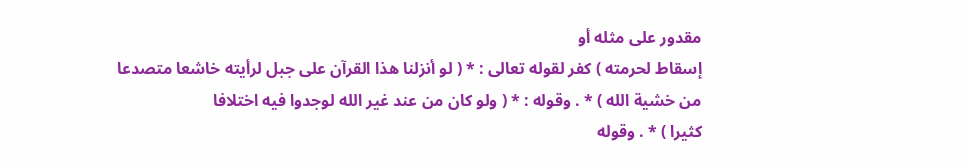مقدور على مثله أو
إسقاط لحرمته ) كفر لقوله تعالى : * ( لو أنزلنا هذا القرآن على جبل لرأيته خاشعا متصدعا
من خشية الله ) * . وقوله : * ( ولو كان من عند غير الله لوجدوا فيه اختلافا
كثيرا ) * . وقوله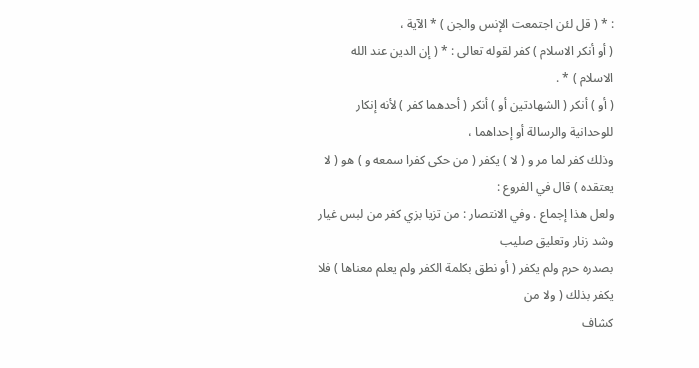: * ( قل لئن اجتمعت الإنس والجن ) * الآية ،
( أو أنكر الاسلام ) كفر لقوله تعالى : * ( إن الدين عند الله الاسلام ) * .
( أو ) أنكر ( الشهادتين أو ) أنكر ( أحدهما كفر ) لأنه إنكار للوحدانية والرسالة أو إحداهما ،
وذلك كفر لما مر و ( لا ) يكفر ( من حكى كفرا سمعه و ) هو ( لا يعتقده ) قال في الفروع :
ولعل هذا إجماع . وفي الانتصار : من تزيا بزي كفر من لبس غيار وشد زنار وتعليق صليب
بصدره حرم ولم يكفر ( أو نطق بكلمة الكفر ولم يعلم معناها ) فلا يكفر بذلك ( ولا من
كشاف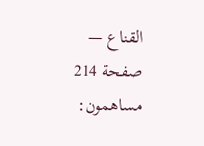القناع — صفحة 214
مساهمون: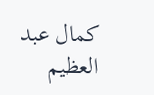كمال عبد العظيم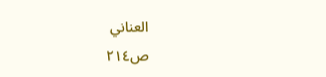العناني
ص٢١٤